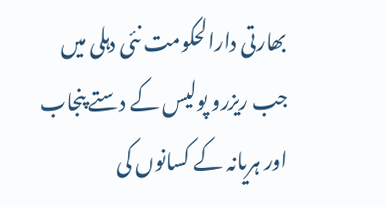بھارتی دارالحکومت نئی دہلی میں جب ریزرو پولیس کے دستے پنجاب اور ہریانہ کے کسانوں کی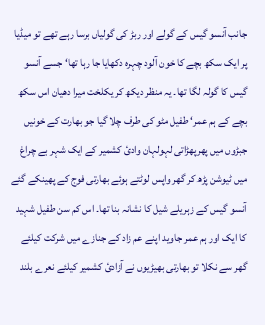جانب آنسو گیس کے گولے اور ربڑ کی گولیاں برسا رہے تھے تو میڈیا پر ایک سکھ بچے کا خون آلود چہرہ دکھایا جا رہا تھا‘ جسے آنسو گیس کا گولہ لگا تھا۔ یہ منظر دیکھ کر یکلخت میرا دھیان اس سکھ بچے کے ہم عمر‘ طفیل مٹو کی طرف چلا گیا جو بھارت کے خونیں جبڑوں میں پھرپھڑاتی لہولہان وادیٔ کشمیر کے ایک شہر بے چراغ میں ٹیوشن پڑھ کر گھر واپس لوٹتے ہوئے بھارتی فوج کے پھینکے گئے آنسو گیس کے زہریلے شیل کا نشانہ بنا تھا۔ اس کم سن طفیل شہید کا ایک اور ہم عمر جاوید اپنے عم زاد کے جنازے میں شرکت کیلئے گھر سے نکلا تو بھارتی بھیڑیوں نے آزادیٔ کشمیر کیلئے نعرے بلند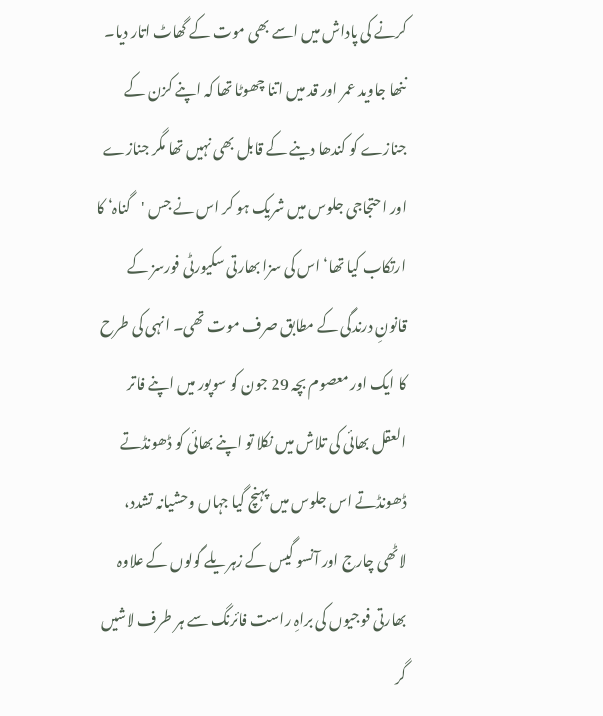کرنے کی پاداش میں اسے بھی موت کے گھاٹ اتار دیا۔ ننھا جاوید عمر اور قد میں اتنا چھوٹا تھا کہ اپنے کزن کے جنازے کو کندھا دینے کے قابل بھی نہیں تھا مگر جنازے اور احتجاجی جلوس میں شریک ہو کر اس نے جس 'گناہ‘ کا ارتکاب کیا تھا‘ اس کی سزا بھارتی سکیورٹی فورسز کے قانونِ درندگی کے مطابق صرف موت تھی۔ انہی کی طرح کا ایک اور معصوم بچہ 29 جون کو سوپور میں اپنے فاتر العقل بھائی کی تلاش میں نکلا تو اپنے بھائی کو ڈھونڈتے ڈھونڈتے اس جلوس میں پہنچ گیا جہاں وحشیانہ تشدد، لاٹھی چارج اور آنسو گیس کے زہریلے گولوں کے علاوہ بھارتی فوجیوں کی براہِ راست فائرنگ سے ہر طرف لاشیں گر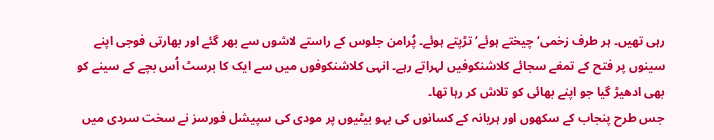رہی تھیں۔ ہر طرف زخمی‘ چیختے ہوئے‘ تڑپتے ہوئے۔ پُرامن جلوس کے راستے لاشوں سے بھر گئے اور بھارتی فوجی اپنے سینوں پر فتح کے تمغے سجائے کلاشنکوفیں لہراتے رہے۔ انہی کلاشنکوفوں میں سے ایک کا برسٹ اُس بچے کے سینے کو بھی ادھیڑ گیا جو اپنے بھائی کو تلاش کر رہا تھا۔
جس طرح پنجاب کے سکھوں اور ہریانہ کے کسانوں کی بہو بیٹیوں پر مودی کی سپیشل فورسز نے سخت سردی میں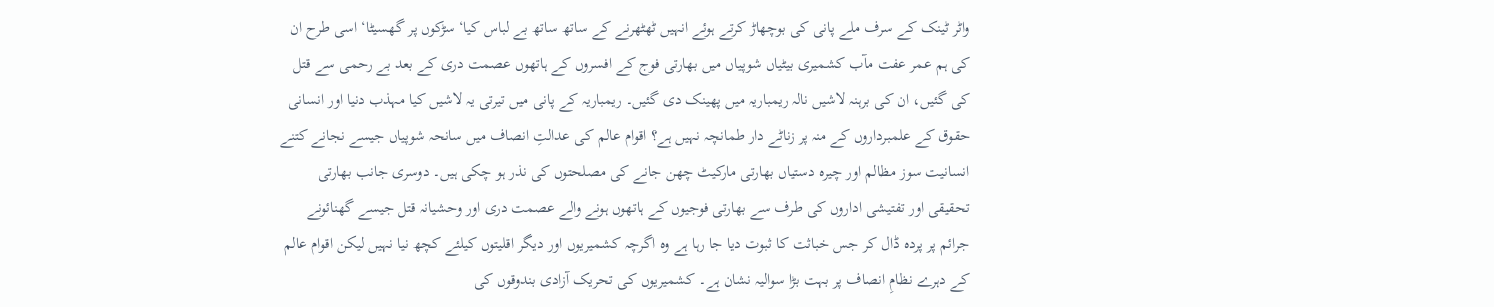واٹر ٹینک کے سرف ملے پانی کی بوچھاڑ کرتے ہوئے انہیں ٹھٹھرنے کے ساتھ ساتھ بے لباس کیا‘ سڑکوں پر گھسیٹا‘ اسی طرح ان کی ہم عمر عفت مآب کشمیری بیٹیاں شوپیاں میں بھارتی فوج کے افسروں کے ہاتھوں عصمت دری کے بعد بے رحمی سے قتل کی گئیں، ان کی برہنہ لاشیں نالہ ریمباریہ میں پھینک دی گئیں۔ ریمباریہ کے پانی میں تیرتی یہ لاشیں کیا مہذب دنیا اور انسانی حقوق کے علمبرداروں کے منہ پر زناٹے دار طمانچہ نہیں ہے؟ اقوام عالم کی عدالتِ انصاف میں سانحہ شوپیاں جیسے نجانے کتنے انسانیت سوز مظالم اور چیرہ دستیاں بھارتی مارکیٹ چھن جانے کی مصلحتوں کی نذر ہو چکی ہیں۔ دوسری جانب بھارتی تحقیقی اور تفتیشی اداروں کی طرف سے بھارتی فوجیوں کے ہاتھوں ہونے والے عصمت دری اور وحشیانہ قتل جیسے گھنائونے جرائم پر پردہ ڈال کر جس خباثت کا ثبوت دیا جا رہا ہے وہ اگرچہ کشمیریوں اور دیگر اقلیتوں کیلئے کچھ نیا نہیں لیکن اقوام عالم کے دہرے نظامِ انصاف پر بہت بڑا سوالیہ نشان ہے۔ کشمیریوں کی تحریک آزادی بندوقوں کی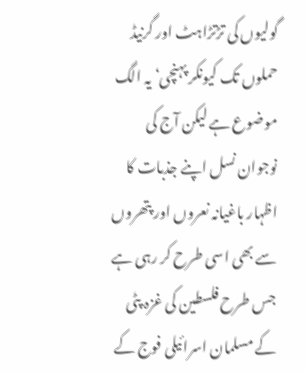گولیوں کی تڑتڑاہٹ اور گرنیڈ حملوں تک کیونکر پہنچی‘ یہ الگ موضوع ہے لیکن آج کی نوجوان نسل اپنے جذبات کا اظہار باغیانہ نعروں اور پتھروں سے بھی اسی طرح کر رہی ہے جس طرح فلسطین کی غزہ پٹی کے مسلمان اسرائیلی فوج کے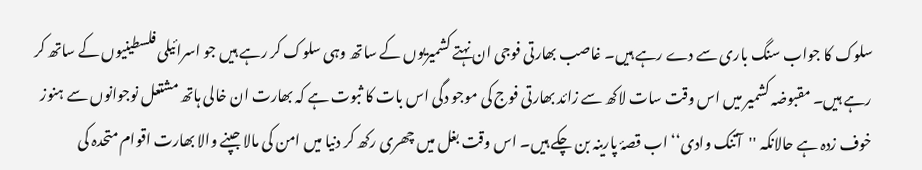سلوک کا جواب سنگ باری سے دے رہے ہیں۔ غاصب بھارتی فوجی ان نہتے کشمیریوں کے ساتھ وہی سلوک کر رہے ہیں جو اسرائیلی فلسطینیوں کے ساتھ کر رہے ہیں۔ مقبوضہ کشمیر میں اس وقت سات لاکھ سے زائد بھارتی فوج کی موجو دگی اس بات کا ثبوت ہے کہ بھارت ان خالی ہاتھ مشتعل نوجوانوں سے ہنوز خوف زدہ ہے حالانکہ ''آتنک وادی‘‘ اب قصۂ پارینہ بن چکے ہیں۔ اس وقت بغل میں چھری رکھ کر دنیا میں امن کی مالا جپنے والا بھارت اقوام متحدہ کی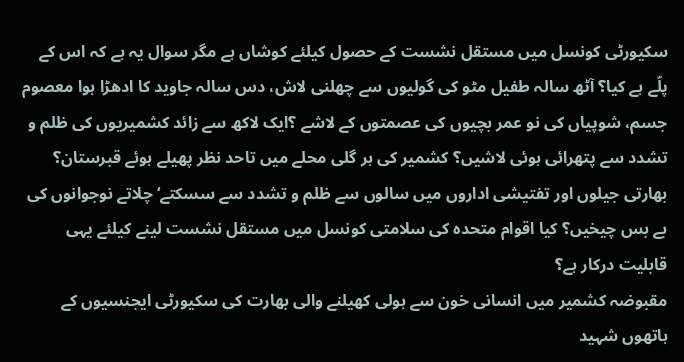سکیورٹی کونسل میں مستقل نشست کے حصول کیلئے کوشاں ہے مگر سوال یہ ہے کہ اس کے پلّے ہے کیا؟ آٹھ سالہ طفیل مٹو کی گولیوں سے چھلنی لاش، دس سالہ جاوید کا ادھڑا ہوا معصوم جسم، شوپیاں کی نو عمر بچیوں کی عصمتوں کے لاشے ؟ایک لاکھ سے زائد کشمیریوں کی ظلم و تشدد سے پتھرائی ہوئی لاشیں؟ کشمیر کی ہر گلی محلے میں تاحد نظر پھیلے ہوئے قبرستان؟ بھارتی جیلوں اور تفتیشی اداروں میں سالوں سے ظلم و تشدد سے سسکتے‘ چلاتے نوجوانوں کی بے بس چیخیں؟ کیا اقوام متحدہ کی سلامتی کونسل میں مستقل نشست لینے کیلئے یہی قابلیت درکار ہے؟
مقبوضہ کشمیر میں انسانی خون سے ہولی کھیلنے والی بھارت کی سکیورٹی ایجنسیوں کے ہاتھوں شہید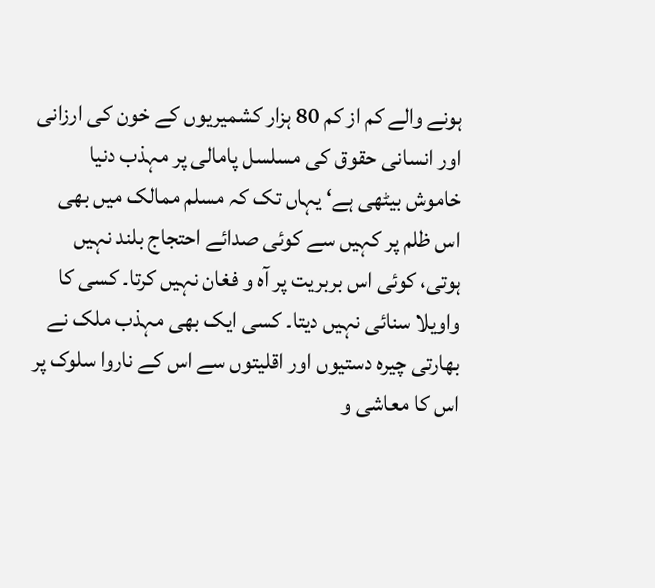ہونے والے کم از کم 80 ہزار کشمیریوں کے خون کی ارزانی اور انسانی حقوق کی مسلسل پامالی پر مہذب دنیا خاموش بیٹھی ہے‘ یہاں تک کہ مسلم ممالک میں بھی اس ظلم پر کہیں سے کوئی صدائے احتجاج بلند نہیں ہوتی، کوئی اس بربریت پر آہ و فغان نہیں کرتا۔ کسی کا واویلا سنائی نہیں دیتا۔ کسی ایک بھی مہذب ملک نے بھارتی چیرہ دستیوں اور اقلیتوں سے اس کے ناروا سلوک پر اس کا معاشی و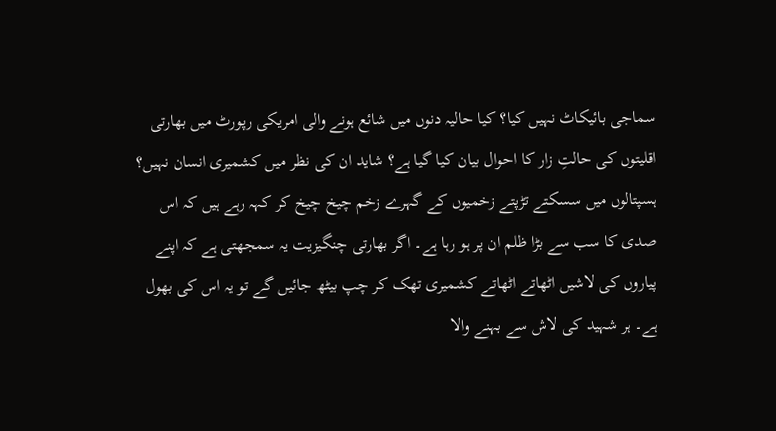سماجی بائیکاٹ نہیں کیا؟ کیا حالیہ دنوں میں شائع ہونے والی امریکی رپورٹ میں بھارتی اقلیتوں کی حالتِ زار کا احوال بیان کیا گیا ہے؟ شاید ان کی نظر میں کشمیری انسان نہیں؟ ہسپتالوں میں سسکتے تڑپتے زخمیوں کے گہرے زخم چیخ چیخ کر کہہ رہے ہیں کہ اس صدی کا سب سے بڑا ظلم ان پر ہو رہا ہے۔ اگر بھارتی چنگیزیت یہ سمجھتی ہے کہ اپنے پیاروں کی لاشیں اٹھاتے اٹھاتے کشمیری تھک کر چپ بیٹھ جائیں گے تو یہ اس کی بھول ہے۔ ہر شہید کی لاش سے بہنے والا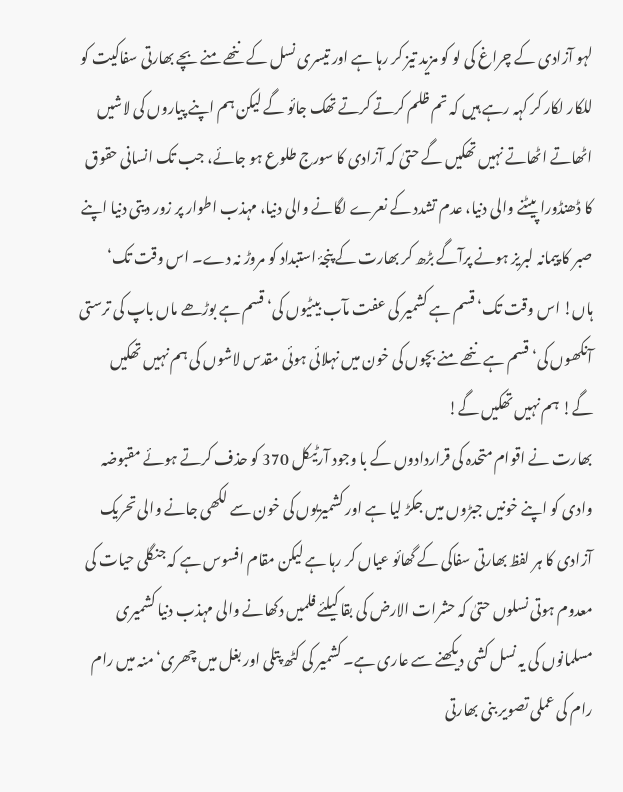لہو آزادی کے چراغ کی لو کو مزید تیز کر رہا ہے اور تیسری نسل کے ننھے منے بچے بھارتی سفاکیت کو للکار لکار کر کہہ رہے ہیں کہ تم ظلم کرتے کرتے تھک جائو گے لیکن ہم اپنے پیاروں کی لاشیں اٹھاتے اٹھاتے نہیں تھکیں گے حتیٰ کہ آزادی کا سورج طلوع ہو جائے، جب تک انسانی حقوق کا ڈھنڈورا پیٹنے والی دنیا، عدم تشدد کے نعرے لگانے والی دنیا، مہذب اطوار پر زور دیتی دنیا اپنے صبر کا پیمانہ لبریز ہونے پرآگے بڑھ کر بھارت کے پنجۂ استبداد کو مروڑ نہ دے۔ اس وقت تک‘ ہاں! اس وقت تک‘ قسم ہے کشمیر کی عفت مآب بیٹیوں کی‘ قسم ہے بوڑھے ماں باپ کی ترستی آنکھوں کی‘ قسم ہے ننھے منے بچوں کی خون میں نہلائی ہوئی مقدس لاشوں کی ہم نہیں تھکیں گے! ہم نہیں تھکیں گے!
بھارت نے اقوام متحدہ کی قراردادوں کے با وجود آرٹیکل 370 کو حذف کرتے ہوئے مقبوضہ وادی کو اپنے خونیں جبڑوں میں جکڑ لیا ہے اور کشمیریوں کی خون سے لکھی جانے والی تحریک آزادی کا ہر لفظ بھارتی سفاکی کے گھائو عیاں کر رہا ہے لیکن مقام افسوس ہے کہ جنگلی حیات کی معدوم ہوتی نسلوں حتیٰ کہ حشرات الارض کی بقا کیلئے فلمیں دکھانے والی مہذب دنیا کشمیری مسلمانوں کی یہ نسل کشی دیکھنے سے عاری ہے۔ کشمیر کی کٹھ پتلی اور بغل میں چھری‘ منہ میں رام رام کی عملی تصویر بنی بھارتی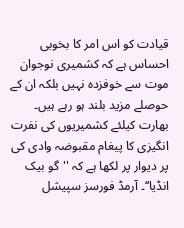قیادت کو اس امر کا بخوبی احساس ہے کہ کشمیری نوجوان موت سے خوفزدہ نہیں بلکہ ان کے حوصلے مزید بلند ہو رہے ہیں۔ بھارت کیلئے کشمیریوں کی نفرت انگیزی کا پیغام مقبوضہ وادی کی پر دیوار پر لکھا ہے کہ ''گو بیک انڈیا‘‘۔ آرمڈ فورسز سپیشل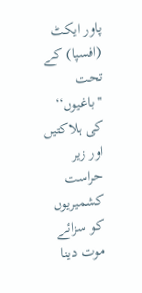پاور ایکٹ (افسپا) کے تحت ''باغیوں‘‘ کی ہلاکتیں اور زیر حراست کشمیریوں کو سزائے موت دینا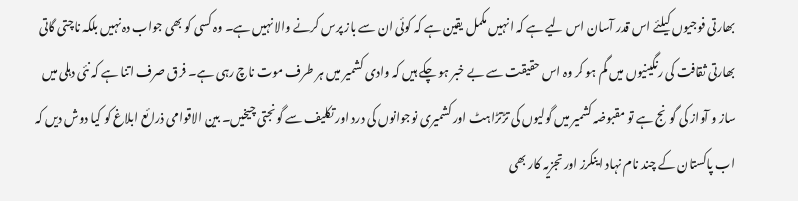بھارتی فوجیوں کیلئے اس قدر آسان اس لیے ہے کہ انہیں مکمل یقین ہے کہ کوئی ان سے باز پرس کرنے والا نہیں ہے۔ وہ کسی کو بھی جواب دہ نہیں بلکہ ناچتی گاتی بھارتی ثقافت کی رنگینیوں میں گم ہو کر وہ اس حقیقت سے بے خبر ہو چکے ہیں کہ وادی کشمیر میں ہر طرف موت ناچ رہی ہے۔ فرق صرف اتنا ہے کہ نئی دہلی میں ساز و آواز کی گونج ہے تو مقبوضہ کشمیر میں گولیوں کی تڑتڑاہٹ اور کشمیری نوجوانوں کی درد اور تکلیف سے گونجتی چیخیں۔ بین الاقوامی ذرائع ابلاغ کو کیا دوش دیں کہ اب پاکستان کے چند نام نہاد اینکرز اور تجزیہ کار بھی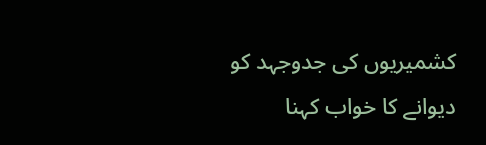کشمیریوں کی جدوجہد کو دیوانے کا خواب کہنا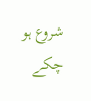شروع ہو چکے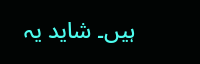ہیں۔ شاید یہ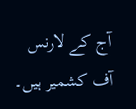آج کے لارنس آف کشمیر ہیں۔